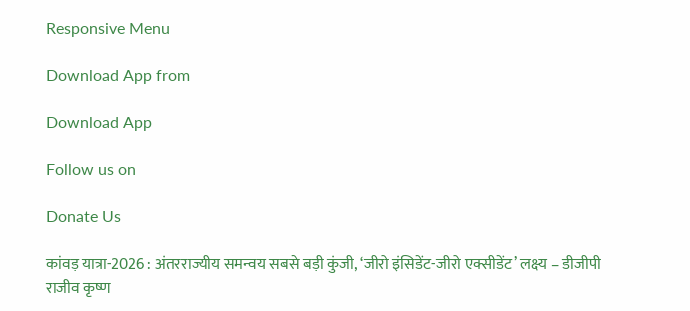Responsive Menu

Download App from

Download App

Follow us on

Donate Us

कांवड़ यात्रा-2026 : अंतरराज्यीय समन्वय सबसे बड़ी कुंजी, ‘जीरो इंसिडेंट-जीरो एक्सीडेंट’ लक्ष्य – डीजीपी राजीव कृष्ण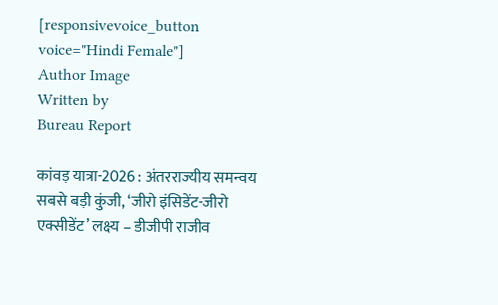[responsivevoice_button voice="Hindi Female"]
Author Image
Written by
Bureau Report

कांवड़ यात्रा-2026 : अंतरराज्यीय समन्वय सबसे बड़ी कुंजी, ‘जीरो इंसिडेंट-जीरो एक्सीडेंट’ लक्ष्य – डीजीपी राजीव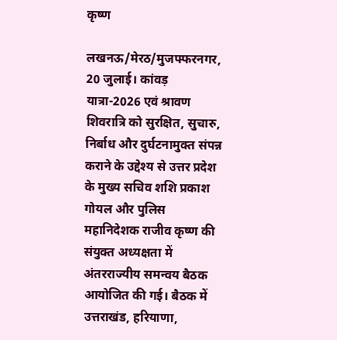कृष्ण

लखनऊ/मेरठ/मुजफ्फरनगर, 20 जुलाई। कांवड़ यात्रा-2026 एवं श्रावण शिवरात्रि को सुरक्षित, सुचारु, निर्बाध और दुर्घटनामुक्त संपन्न कराने के उद्देश्य से उत्तर प्रदेश के मुख्य सचिव शशि प्रकाश गोयल और पुलिस महानिदेशक राजीव कृष्ण की संयुक्त अध्यक्षता में अंतरराज्यीय समन्वय बैठक आयोजित की गई। बैठक में उत्तराखंड, हरियाणा,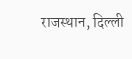राजस्थान, दिल्ली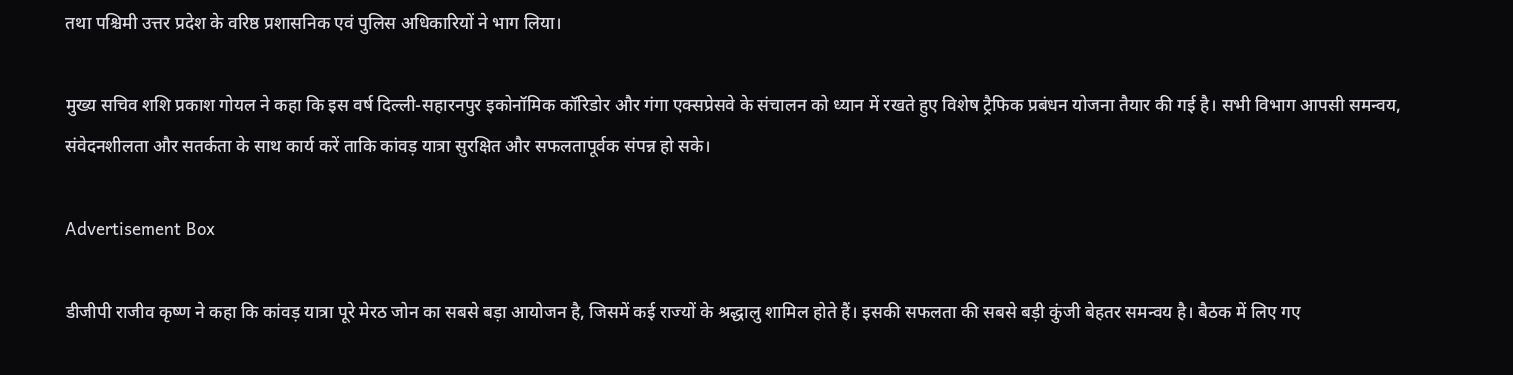तथा पश्चिमी उत्तर प्रदेश के वरिष्ठ प्रशासनिक एवं पुलिस अधिकारियों ने भाग लिया।

मुख्य सचिव शशि प्रकाश गोयल ने कहा कि इस वर्ष दिल्ली-सहारनपुर इकोनॉमिक कॉरिडोर और गंगा एक्सप्रेसवे के संचालन को ध्यान में रखते हुए विशेष ट्रैफिक प्रबंधन योजना तैयार की गई है। सभी विभाग आपसी समन्वय, संवेदनशीलता और सतर्कता के साथ कार्य करें ताकि कांवड़ यात्रा सुरक्षित और सफलतापूर्वक संपन्न हो सके।

Advertisement Box

डीजीपी राजीव कृष्ण ने कहा कि कांवड़ यात्रा पूरे मेरठ जोन का सबसे बड़ा आयोजन है, जिसमें कई राज्यों के श्रद्धालु शामिल होते हैं। इसकी सफलता की सबसे बड़ी कुंजी बेहतर समन्वय है। बैठक में लिए गए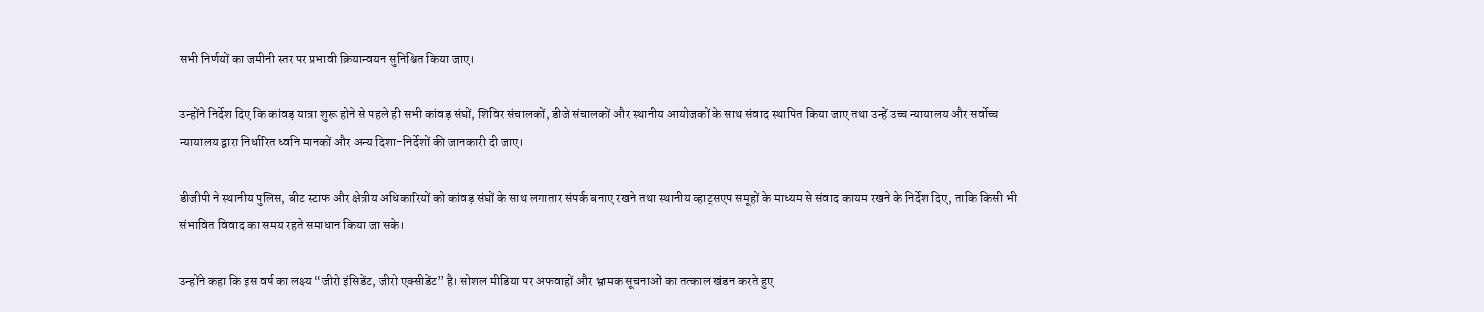सभी निर्णयों का जमीनी स्तर पर प्रभावी क्रियान्वयन सुनिश्चित किया जाए।

उन्होंने निर्देश दिए कि कांवड़ यात्रा शुरू होने से पहले ही सभी कांवड़ संघों, शिविर संचालकों, डीजे संचालकों और स्थानीय आयोजकों के साथ संवाद स्थापित किया जाए तथा उन्हें उच्च न्यायालय और सर्वोच्च न्यायालय द्वारा निर्धारित ध्वनि मानकों और अन्य दिशा-निर्देशों की जानकारी दी जाए।

डीजीपी ने स्थानीय पुलिस, बीट स्टाफ और क्षेत्रीय अधिकारियों को कांवड़ संघों के साथ लगातार संपर्क बनाए रखने तथा स्थानीय व्हाट्सएप समूहों के माध्यम से संवाद कायम रखने के निर्देश दिए, ताकि किसी भी संभावित विवाद का समय रहते समाधान किया जा सके।

उन्होंने कहा कि इस वर्ष का लक्ष्य “जीरो इंसिडेंट, जीरो एक्सीडेंट” है। सोशल मीडिया पर अफवाहों और भ्रामक सूचनाओं का तत्काल खंडन करते हुए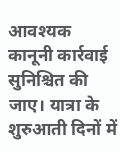आवश्यक कानूनी कार्रवाई सुनिश्चित की जाए। यात्रा के शुरुआती दिनों में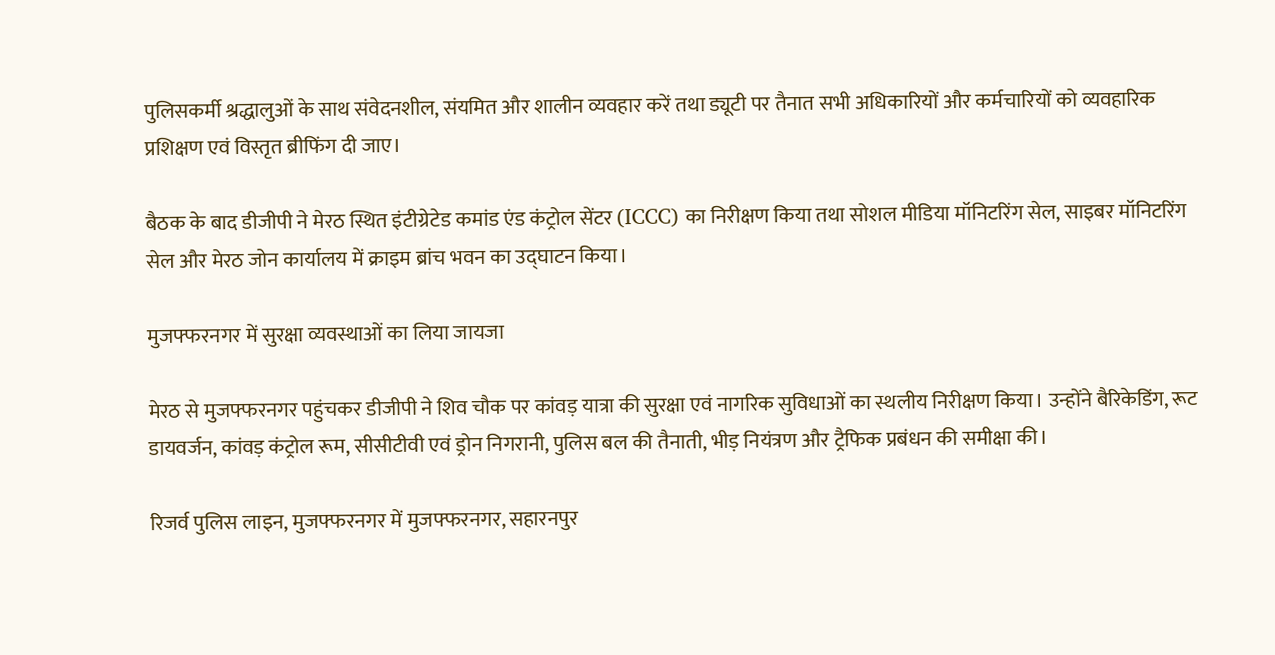पुलिसकर्मी श्रद्धालुओं के साथ संवेदनशील, संयमित और शालीन व्यवहार करें तथा ड्यूटी पर तैनात सभी अधिकारियों और कर्मचारियों को व्यवहारिक प्रशिक्षण एवं विस्तृत ब्रीफिंग दी जाए।

बैठक के बाद डीजीपी ने मेरठ स्थित इंटीग्रेटेड कमांड एंड कंट्रोल सेंटर (ICCC) का निरीक्षण किया तथा सोशल मीडिया मॉनिटरिंग सेल, साइबर मॉनिटरिंग सेल और मेरठ जोन कार्यालय में क्राइम ब्रांच भवन का उद्घाटन किया।

मुजफ्फरनगर में सुरक्षा व्यवस्थाओं का लिया जायजा

मेरठ से मुजफ्फरनगर पहुंचकर डीजीपी ने शिव चौक पर कांवड़ यात्रा की सुरक्षा एवं नागरिक सुविधाओं का स्थलीय निरीक्षण किया। उन्होंने बैरिकेडिंग, रूट डायवर्जन, कांवड़ कंट्रोल रूम, सीसीटीवी एवं ड्रोन निगरानी, पुलिस बल की तैनाती, भीड़ नियंत्रण और ट्रैफिक प्रबंधन की समीक्षा की।

रिजर्व पुलिस लाइन, मुजफ्फरनगर में मुजफ्फरनगर, सहारनपुर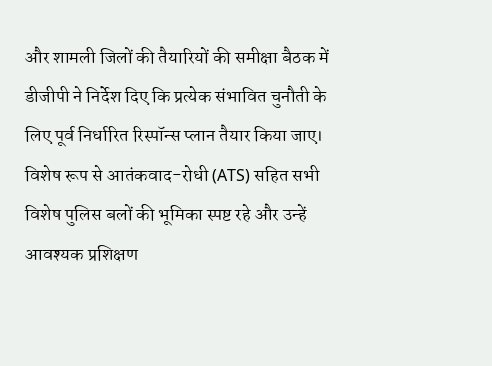और शामली जिलों की तैयारियों की समीक्षा बैठक में डीजीपी ने निर्देश दिए कि प्रत्येक संभावित चुनौती के लिए पूर्व निर्धारित रिस्पॉन्स प्लान तैयार किया जाए। विशेष रूप से आतंकवाद-रोधी (ATS) सहित सभी विशेष पुलिस बलों की भूमिका स्पष्ट रहे और उन्हें आवश्यक प्रशिक्षण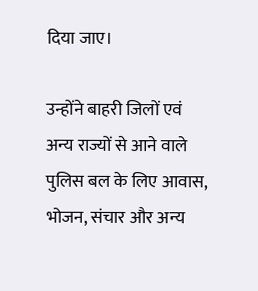दिया जाए।

उन्होंने बाहरी जिलों एवं अन्य राज्यों से आने वाले पुलिस बल के लिए आवास, भोजन, संचार और अन्य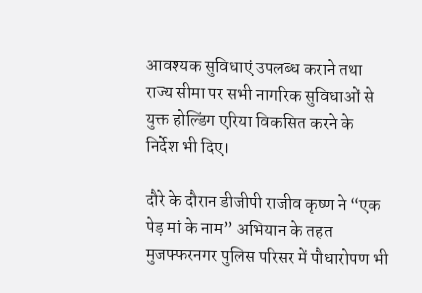आवश्यक सुविधाएं उपलब्ध कराने तथा राज्य सीमा पर सभी नागरिक सुविधाओं से युक्त होल्डिंग एरिया विकसित करने के निर्देश भी दिए।

दौरे के दौरान डीजीपी राजीव कृष्ण ने “एक पेड़ मां के नाम” अभियान के तहत मुजफ्फरनगर पुलिस परिसर में पौधारोपण भी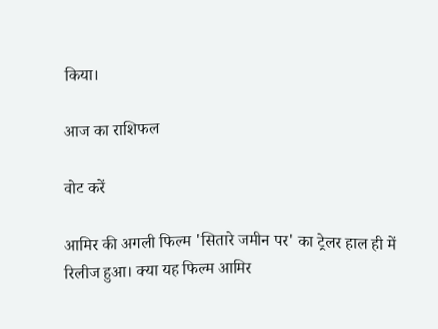किया।

आज का राशिफल

वोट करें

आमिर की अगली फिल्म 'सितारे जमीन पर' का ट्रेलर हाल ही में रिलीज हुआ। क्या यह फिल्म आमिर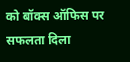को बॉक्स ऑफिस पर सफलता दिला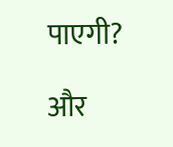पाएगी?

और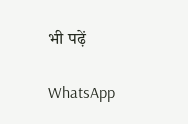भी पढ़ें

WhatsApp